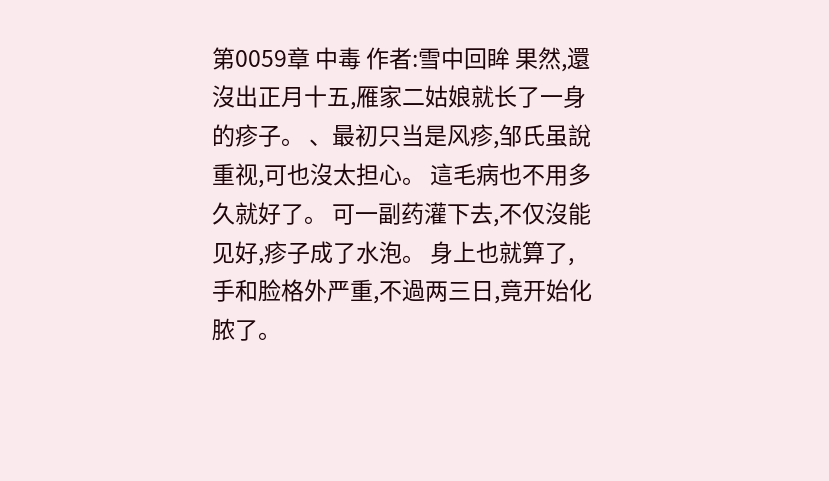第0059章 中毒 作者:雪中回眸 果然,還沒出正月十五,雁家二姑娘就长了一身的疹子。 、最初只当是风疹,邹氏虽說重视,可也沒太担心。 這毛病也不用多久就好了。 可一副药灌下去,不仅沒能见好,疹子成了水泡。 身上也就算了,手和脸格外严重,不過两三日,竟开始化脓了。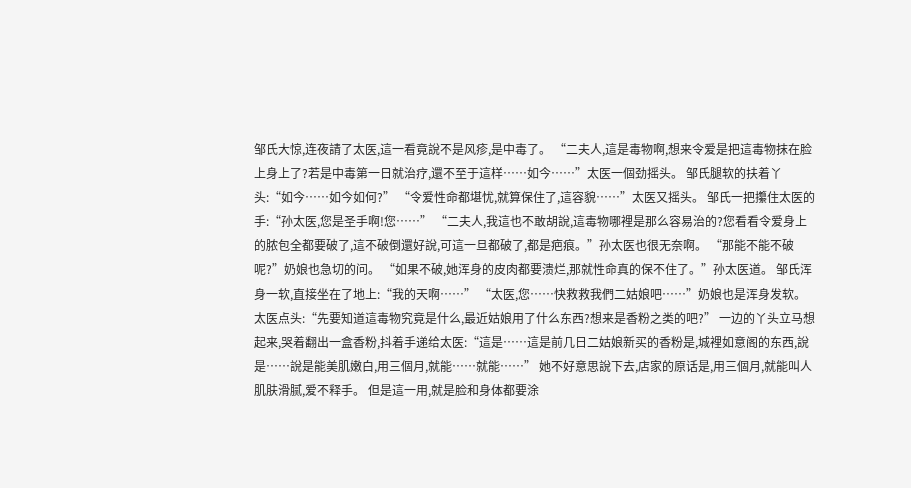邹氏大惊,连夜請了太医,這一看竟說不是风疹,是中毒了。 “二夫人,這是毒物啊,想来令爱是把這毒物抹在脸上身上了?若是中毒第一日就治疗,還不至于這样……如今……”太医一個劲摇头。 邹氏腿软的扶着丫头:“如今……如今如何?” “令爱性命都堪忧,就算保住了,這容貌……”太医又摇头。 邹氏一把攥住太医的手:“孙太医,您是圣手啊!您……” “二夫人,我這也不敢胡說,這毒物哪裡是那么容易治的?您看看令爱身上的脓包全都要破了,這不破倒還好說,可這一旦都破了,都是疤痕。”孙太医也很无奈啊。 “那能不能不破呢?”奶娘也急切的问。 “如果不破,她浑身的皮肉都要溃烂,那就性命真的保不住了。”孙太医道。 邹氏浑身一软,直接坐在了地上:“我的天啊……” “太医,您……快救救我們二姑娘吧……”奶娘也是浑身发软。 太医点头:“先要知道這毒物究竟是什么,最近姑娘用了什么东西?想来是香粉之类的吧?” 一边的丫头立马想起来,哭着翻出一盒香粉,抖着手递给太医:“這是……這是前几日二姑娘新买的香粉是,城裡如意阁的东西,說是……說是能美肌嫩白,用三個月,就能……就能……” 她不好意思說下去,店家的原话是,用三個月,就能叫人肌肤滑腻,爱不释手。 但是這一用,就是脸和身体都要涂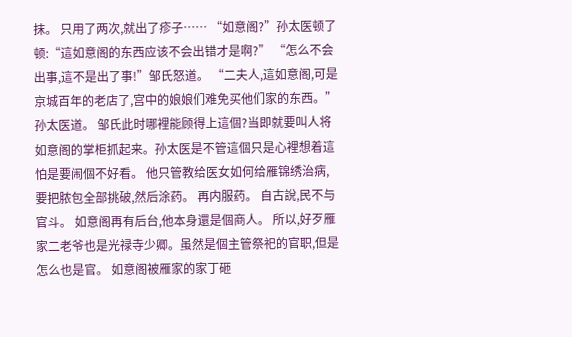抹。 只用了两次,就出了疹子…… “如意阁?”孙太医顿了顿:“這如意阁的东西应该不会出错才是啊?” “怎么不会出事,這不是出了事!”邹氏怒道。 “二夫人,這如意阁,可是京城百年的老店了,宫中的娘娘们难免买他们家的东西。”孙太医道。 邹氏此时哪裡能顾得上這個?当即就要叫人将如意阁的掌柜抓起来。孙太医是不管這個只是心裡想着這怕是要闹個不好看。 他只管教给医女如何给雁锦绣治病,要把脓包全部挑破,然后涂药。 再内服药。 自古說,民不与官斗。 如意阁再有后台,他本身還是個商人。 所以,好歹雁家二老爷也是光禄寺少卿。虽然是個主管祭祀的官职,但是怎么也是官。 如意阁被雁家的家丁砸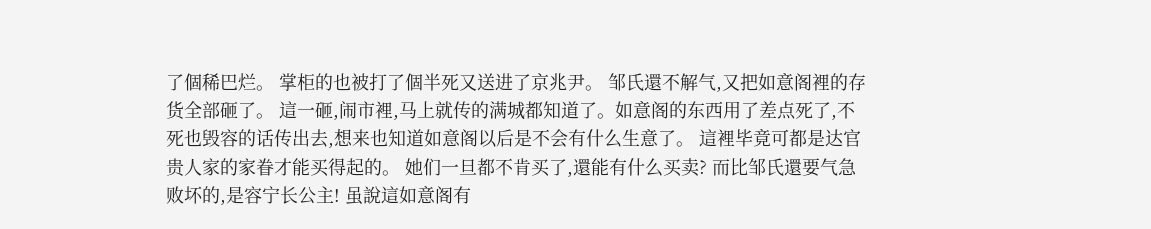了個稀巴烂。 掌柜的也被打了個半死又送进了京兆尹。 邹氏還不解气,又把如意阁裡的存货全部砸了。 這一砸,闹市裡,马上就传的满城都知道了。如意阁的东西用了差点死了,不死也毁容的话传出去,想来也知道如意阁以后是不会有什么生意了。 這裡毕竟可都是达官贵人家的家眷才能买得起的。 她们一旦都不肯买了,還能有什么买卖? 而比邹氏還要气急败坏的,是容宁长公主! 虽說這如意阁有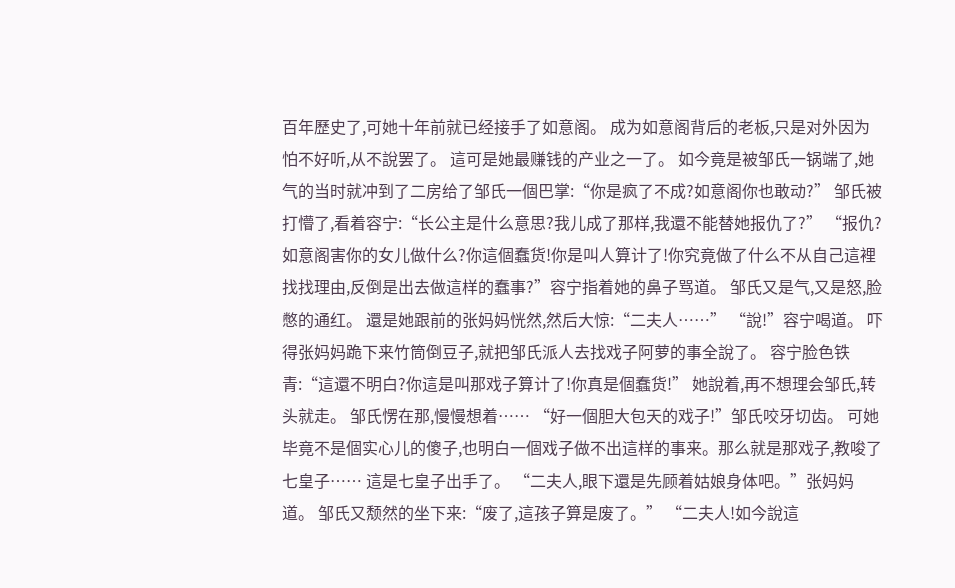百年歷史了,可她十年前就已经接手了如意阁。 成为如意阁背后的老板,只是对外因为怕不好听,从不說罢了。 這可是她最赚钱的产业之一了。 如今竟是被邹氏一锅端了,她气的当时就冲到了二房给了邹氏一個巴掌:“你是疯了不成?如意阁你也敢动?” 邹氏被打懵了,看着容宁:“长公主是什么意思?我儿成了那样,我還不能替她报仇了?” “报仇?如意阁害你的女儿做什么?你這個蠢货!你是叫人算计了!你究竟做了什么不从自己這裡找找理由,反倒是出去做這样的蠢事?”容宁指着她的鼻子骂道。 邹氏又是气,又是怒,脸憋的通红。 還是她跟前的张妈妈恍然,然后大惊:“二夫人……” “說!”容宁喝道。 吓得张妈妈跪下来竹筒倒豆子,就把邹氏派人去找戏子阿萝的事全說了。 容宁脸色铁青:“這還不明白?你這是叫那戏子算计了!你真是個蠢货!” 她說着,再不想理会邹氏,转头就走。 邹氏愣在那,慢慢想着…… “好一個胆大包天的戏子!”邹氏咬牙切齿。 可她毕竟不是個实心儿的傻子,也明白一個戏子做不出這样的事来。那么就是那戏子,教唆了七皇子…… 這是七皇子出手了。 “二夫人,眼下還是先顾着姑娘身体吧。”张妈妈道。 邹氏又颓然的坐下来:“废了,這孩子算是废了。” “二夫人!如今說這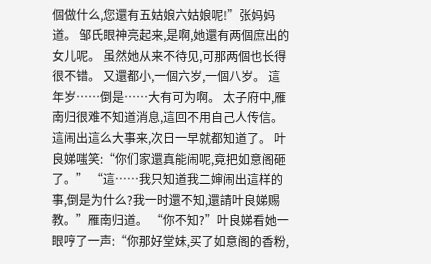個做什么,您還有五姑娘六姑娘呢!”张妈妈道。 邹氏眼神亮起来,是啊,她還有两個庶出的女儿呢。 虽然她从来不待见,可那两個也长得很不错。 又還都小,一個六岁,一個八岁。 這年岁……倒是……大有可为啊。 太子府中,雁南归很难不知道消息,這回不用自己人传信。 這闹出這么大事来,次日一早就都知道了。 叶良娣嗤笑:“你们家還真能闹呢,竟把如意阁砸了。” “這……我只知道我二婶闹出這样的事,倒是为什么?我一时還不知,還請叶良娣赐教。”雁南归道。 “你不知?”叶良娣看她一眼哼了一声:“你那好堂妹,买了如意阁的香粉,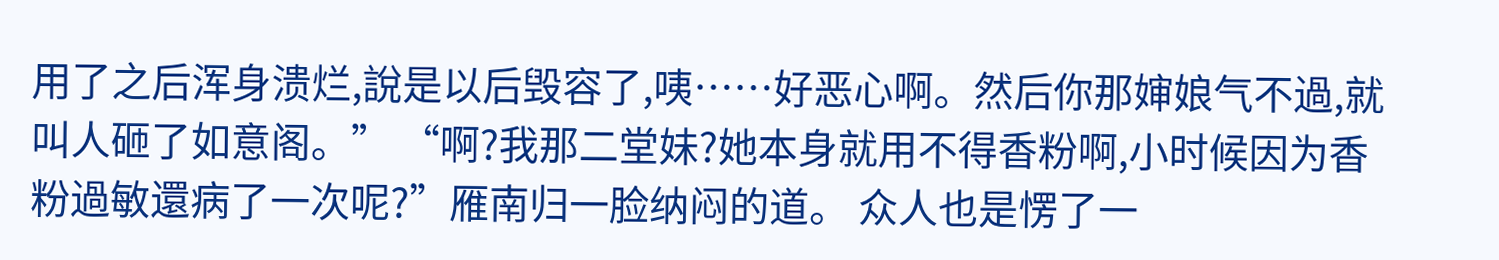用了之后浑身溃烂,說是以后毁容了,咦……好恶心啊。然后你那婶娘气不過,就叫人砸了如意阁。” “啊?我那二堂妹?她本身就用不得香粉啊,小时候因为香粉過敏還病了一次呢?”雁南归一脸纳闷的道。 众人也是愣了一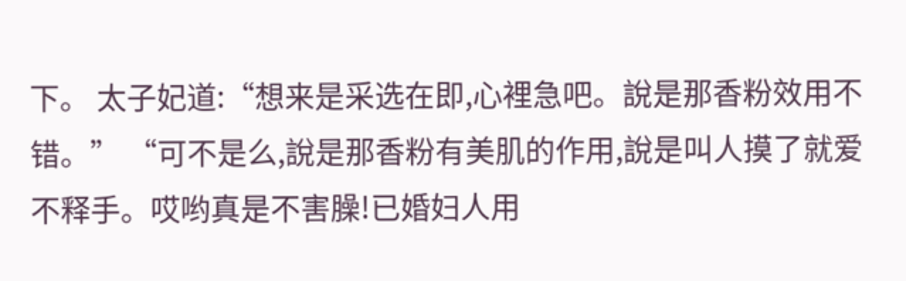下。 太子妃道:“想来是采选在即,心裡急吧。說是那香粉效用不错。” “可不是么,說是那香粉有美肌的作用,說是叫人摸了就爱不释手。哎哟真是不害臊!已婚妇人用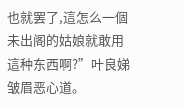也就罢了,這怎么一個未出阁的姑娘就敢用這种东西啊?”叶良娣皱眉恶心道。